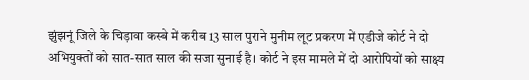झुंझनूं जिले के चिड़ावा कस्बे में करीब 13 साल पुराने मुनीम लूट प्रकरण में एडीजे कोर्ट ने दो अभियुक्तों को सात-सात साल की सजा सुनाई है। कोर्ट ने इस मामले में दो आरोपियों को साक्ष्य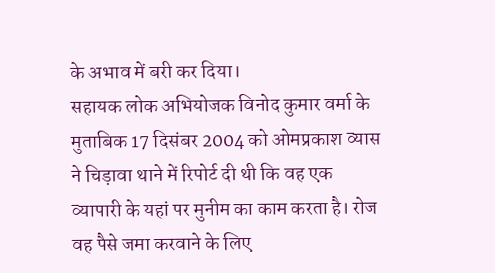के अभाव में बरी कर दिया।
सहायक लोक अभियोजक विनोद कुमार वर्मा के मुताबिक 17 दिसंबर 2004 को ओमप्रकाश व्यास ने चिड़ावा थाने में रिपोर्ट दी थी कि वह एक व्यापारी के यहां पर मुनीम का काम करता है। रोज वह पैसे जमा करवाने के लिए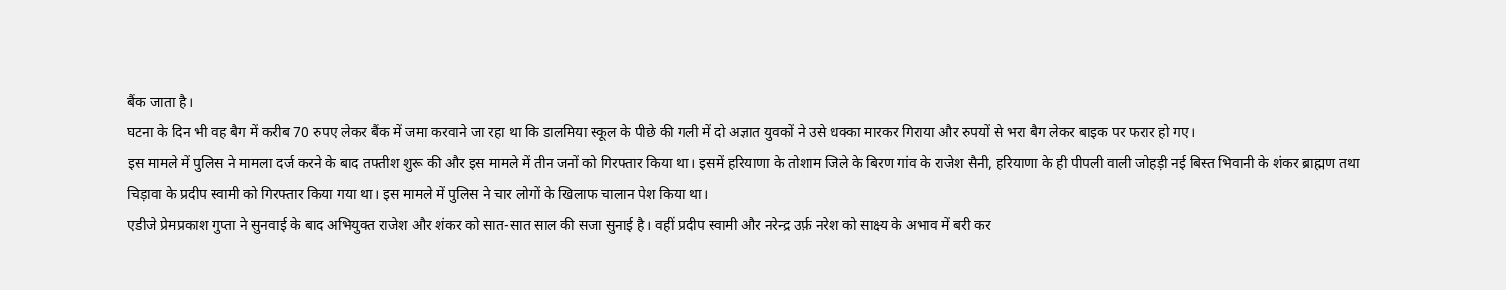बैंक जाता है।
घटना के दिन भी वह बैग में करीब 70 रुपए लेकर बैंक में जमा करवाने जा रहा था कि डालमिया स्कूल के पीछे की गली में दो अज्ञात युवकों ने उसे धक्का मारकर गिराया और रुपयों से भरा बैग लेकर बाइक पर फरार हो गए।
इस मामले में पुलिस ने मामला दर्ज करने के बाद तफ्तीश शुरू की और इस मामले में तीन जनों को गिरफ्तार किया था। इसमें हरियाणा के तोशाम जिले के बिरण गांव के राजेश सैनी, हरियाणा के ही पीपली वाली जोहड़ी नई बिस्त भिवानी के शंकर ब्राह्मण तथा चिड़ावा के प्रदीप स्वामी को गिरफ्तार किया गया था। इस मामले में पुलिस ने चार लोगों के खिलाफ चालान पेश किया था।
एडीजे प्रेमप्रकाश गुप्ता ने सुनवाई के बाद अभियुक्त राजेश और शंकर को सात-सात साल की सजा सुनाई है। वहीं प्रदीप स्वामी और नरेन्द्र उर्फ़ नरेश को साक्ष्य के अभाव में बरी कर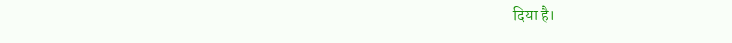दिया है।